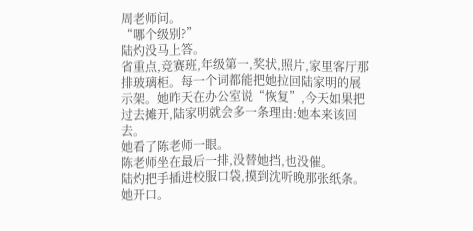周老师问。
“哪个级别?”
陆灼没马上答。
省重点,竞赛班,年级第一,奖状,照片,家里客厅那排玻璃柜。每一个词都能把她拉回陆家明的展示架。她昨天在办公室说“恢复”,今天如果把过去摊开,陆家明就会多一条理由:她本来该回去。
她看了陈老师一眼。
陈老师坐在最后一排,没替她挡,也没催。
陆灼把手插进校服口袋,摸到沈听晚那张纸条。
她开口。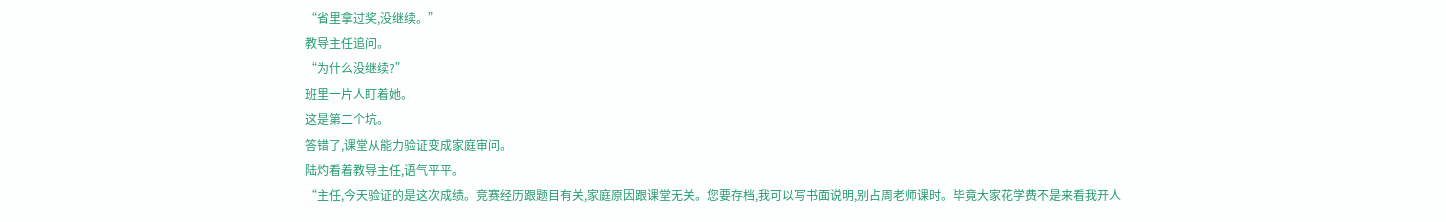“省里拿过奖,没继续。”
教导主任追问。
“为什么没继续?”
班里一片人盯着她。
这是第二个坑。
答错了,课堂从能力验证变成家庭审问。
陆灼看着教导主任,语气平平。
“主任,今天验证的是这次成绩。竞赛经历跟题目有关,家庭原因跟课堂无关。您要存档,我可以写书面说明,别占周老师课时。毕竟大家花学费不是来看我开人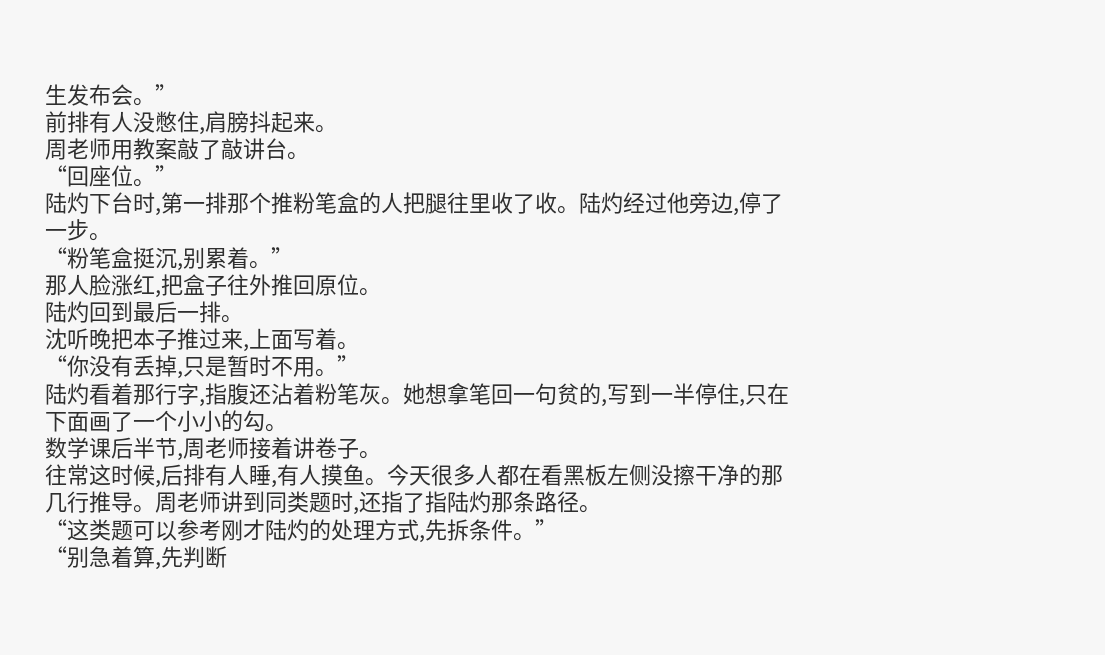生发布会。”
前排有人没憋住,肩膀抖起来。
周老师用教案敲了敲讲台。
“回座位。”
陆灼下台时,第一排那个推粉笔盒的人把腿往里收了收。陆灼经过他旁边,停了一步。
“粉笔盒挺沉,别累着。”
那人脸涨红,把盒子往外推回原位。
陆灼回到最后一排。
沈听晚把本子推过来,上面写着。
“你没有丢掉,只是暂时不用。”
陆灼看着那行字,指腹还沾着粉笔灰。她想拿笔回一句贫的,写到一半停住,只在下面画了一个小小的勾。
数学课后半节,周老师接着讲卷子。
往常这时候,后排有人睡,有人摸鱼。今天很多人都在看黑板左侧没擦干净的那几行推导。周老师讲到同类题时,还指了指陆灼那条路径。
“这类题可以参考刚才陆灼的处理方式,先拆条件。”
“别急着算,先判断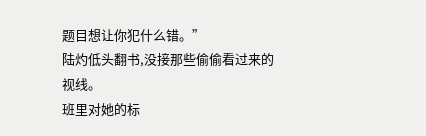题目想让你犯什么错。”
陆灼低头翻书,没接那些偷偷看过来的视线。
班里对她的标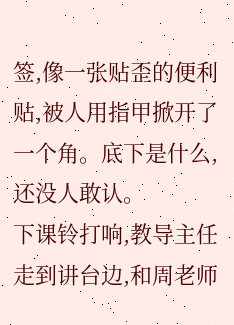签,像一张贴歪的便利贴,被人用指甲掀开了一个角。底下是什么,还没人敢认。
下课铃打响,教导主任走到讲台边,和周老师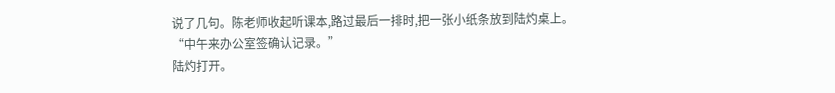说了几句。陈老师收起听课本,路过最后一排时,把一张小纸条放到陆灼桌上。
“中午来办公室签确认记录。”
陆灼打开。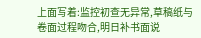上面写着:监控初查无异常,草稿纸与卷面过程吻合,明日补书面说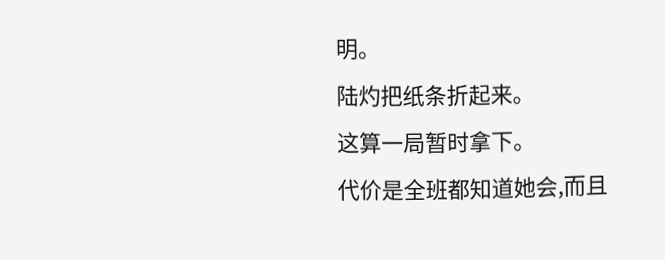明。
陆灼把纸条折起来。
这算一局暂时拿下。
代价是全班都知道她会,而且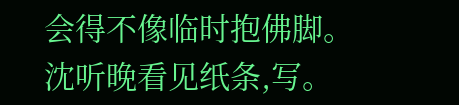会得不像临时抱佛脚。
沈听晚看见纸条,写。